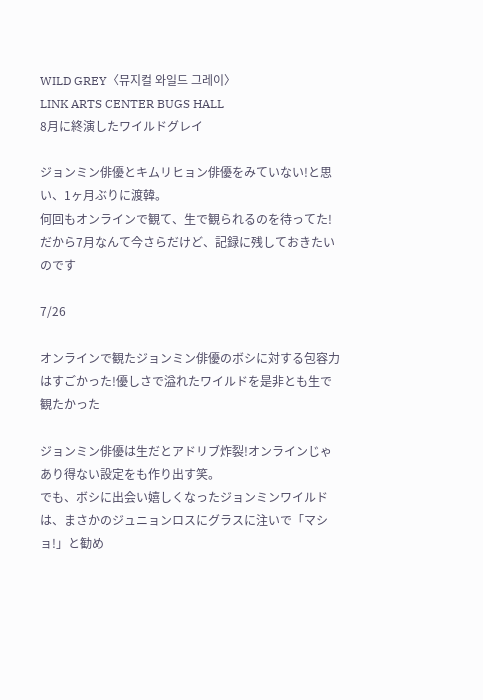WILD GREY〈뮤지컬 와일드 그레이〉
LINK ARTS CENTER BUGS HALL
8月に終演したワイルドグレイ

ジョンミン俳優とキムリヒョン俳優をみていない!と思い、1ヶ月ぶりに渡韓。
何回もオンラインで観て、生で観られるのを待ってた!だから7月なんて今さらだけど、記録に残しておきたいのです

7/26

オンラインで観たジョンミン俳優のボシに対する包容力はすごかった!優しさで溢れたワイルドを是非とも生で観たかった

ジョンミン俳優は生だとアドリブ炸裂!オンラインじゃあり得ない設定をも作り出す笑。
でも、ボシに出会い嬉しくなったジョンミンワイルドは、まさかのジュニョンロスにグラスに注いで「マショ!」と勧め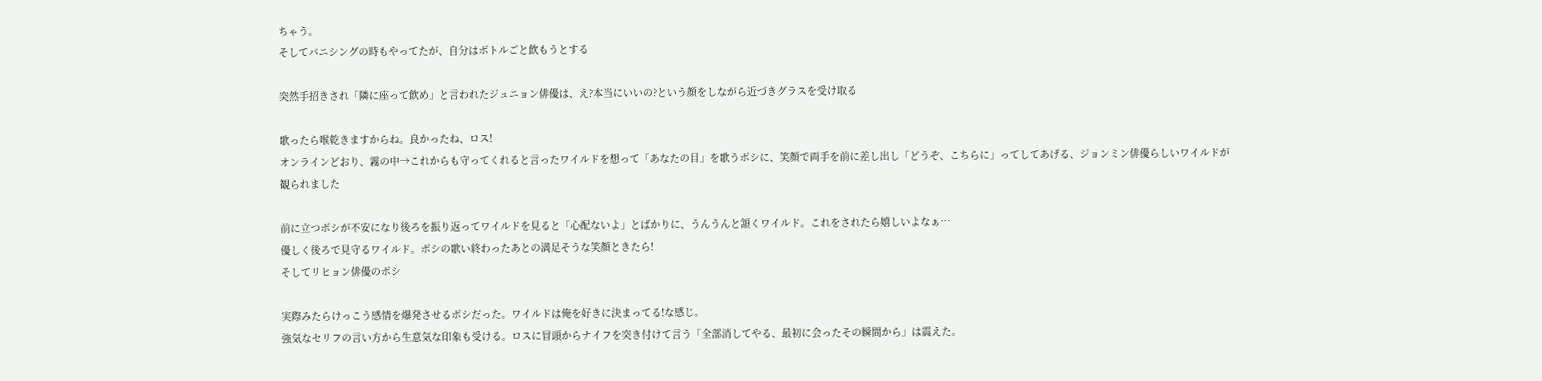ちゃう。
そしてバニシングの時もやってたが、自分はボトルごと飲もうとする

突然手招きされ「隣に座って飲め」と言われたジュニョン俳優は、え?本当にいいの?という顔をしながら近づきグラスを受け取る

歌ったら喉乾きますからね。良かったね、ロス!
オンラインどおり、霧の中→これからも守ってくれると言ったワイルドを想って「あなたの目」を歌うボシに、笑顔で両手を前に差し出し「どうぞ、こちらに」ってしてあげる、ジョンミン俳優らしいワイルドが観られました

前に立つボシが不安になり後ろを振り返ってワイルドを見ると「心配ないよ」とばかりに、うんうんと頷くワイルド。これをされたら嬉しいよなぁ…
優しく後ろで見守るワイルド。ボシの歌い終わったあとの満足そうな笑顔ときたら!
そしてリヒョン俳優のボシ

実際みたらけっこう感情を爆発させるボシだった。ワイルドは俺を好きに決まってる!な感じ。
強気なセリフの言い方から生意気な印象も受ける。ロスに冒頭からナイフを突き付けて言う「全部消してやる、最初に会ったその瞬間から」は震えた。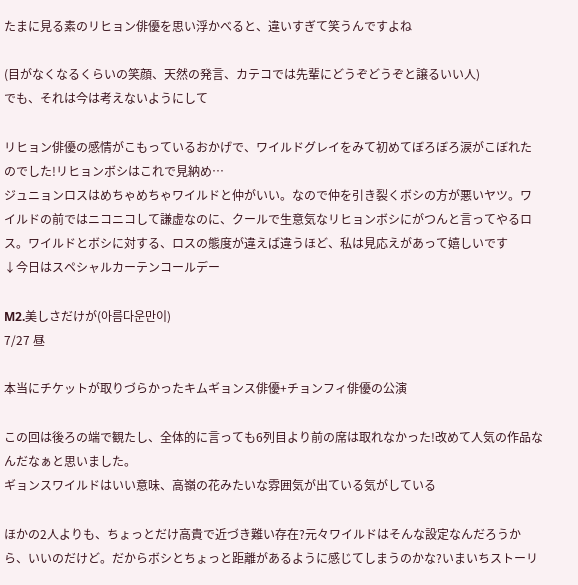たまに見る素のリヒョン俳優を思い浮かべると、違いすぎて笑うんですよね

(目がなくなるくらいの笑顔、天然の発言、カテコでは先輩にどうぞどうぞと譲るいい人)
でも、それは今は考えないようにして

リヒョン俳優の感情がこもっているおかげで、ワイルドグレイをみて初めてぼろぼろ涙がこぼれたのでした!リヒョンボシはこれで見納め…
ジュニョンロスはめちゃめちゃワイルドと仲がいい。なので仲を引き裂くボシの方が悪いヤツ。ワイルドの前ではニコニコして謙虚なのに、クールで生意気なリヒョンボシにがつんと言ってやるロス。ワイルドとボシに対する、ロスの態度が違えば違うほど、私は見応えがあって嬉しいです
↓今日はスペシャルカーテンコールデー

M2.美しさだけが(아름다운만이)
7/27 昼

本当にチケットが取りづらかったキムギョンス俳優+チョンフィ俳優の公演

この回は後ろの端で観たし、全体的に言っても6列目より前の席は取れなかった!改めて人気の作品なんだなぁと思いました。
ギョンスワイルドはいい意味、高嶺の花みたいな雰囲気が出ている気がしている

ほかの2人よりも、ちょっとだけ高貴で近づき難い存在?元々ワイルドはそんな設定なんだろうから、いいのだけど。だからボシとちょっと距離があるように感じてしまうのかな?いまいちストーリ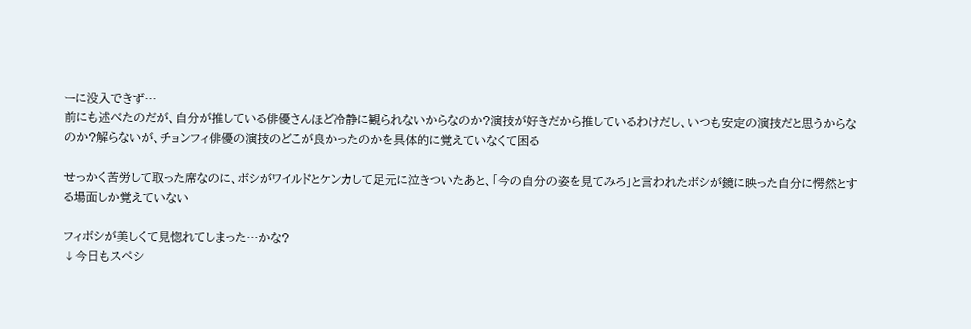ーに没入できず…
前にも述べたのだが、自分が推している俳優さんほど冷静に観られないからなのか?演技が好きだから推しているわけだし、いつも安定の演技だと思うからなのか?解らないが、チョンフィ俳優の演技のどこが良かったのかを具体的に覚えていなくて困る

せっかく苦労して取った席なのに、ボシがワイルドとケンカして足元に泣きついたあと、「今の自分の姿を見てみろ」と言われたボシが鏡に映った自分に愕然とする場面しか覚えていない

フィボシが美しくて見惚れてしまった…かな?
↓今日もスペシ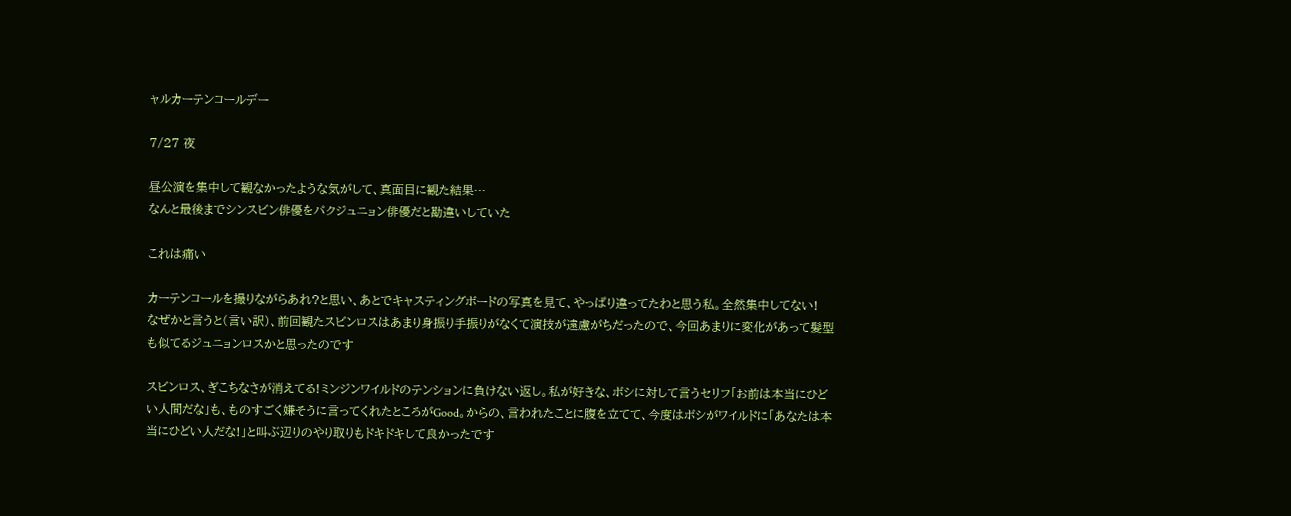ャルカーテンコールデー

7/27 夜

昼公演を集中して観なかったような気がして、真面目に観た結果…
なんと最後までシンスビン俳優をパクジュニョン俳優だと勘違いしていた

これは痛い

カーテンコールを撮りながらあれ?と思い、あとでキャスティングボードの写真を見て、やっぱり違ってたわと思う私。全然集中してない!
なぜかと言うと(言い訳)、前回観たスビンロスはあまり身振り手振りがなくて演技が遠慮がちだったので、今回あまりに変化があって髪型も似てるジュニョンロスかと思ったのです

スビンロス、ぎこちなさが消えてる!ミンジンワイルドのテンションに負けない返し。私が好きな、ボシに対して言うセリフ「お前は本当にひどい人間だな」も、ものすごく嫌そうに言ってくれたところがGood。からの、言われたことに腹を立てて、今度はボシがワイルドに「あなたは本当にひどい人だな!」と叫ぶ辺りのやり取りもドキドキして良かったです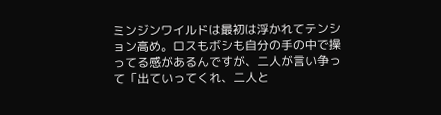ミンジンワイルドは最初は浮かれてテンション高め。ロスもボシも自分の手の中で操ってる感があるんですが、二人が言い争って「出ていってくれ、二人と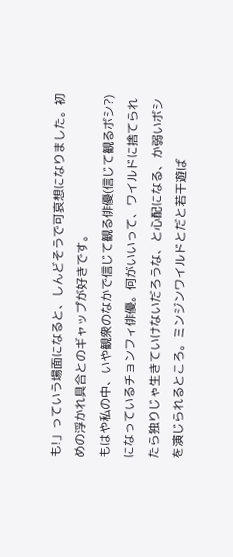も!」っていう場面になると、しんどそうで可哀想になりました。初めの浮かれ具合とのギャップが好きです。
もはや私の中、いや観衆のなかで信じて観る俳優(信じて観るボシ?)になっているチョンフィ俳優。何がいいって、ワイルドに捨てられたら独りじゃ生きていけないだろうな、と心配になる、か弱いボシを演じられるところ。ミンジンワイルドとだと若干遊ば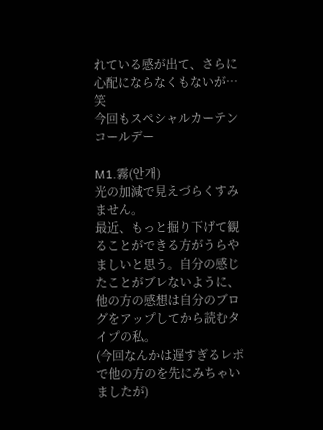れている感が出て、さらに心配にならなくもないが…笑
今回もスペシャルカーテンコールデー

M1.霧(안개)
光の加減で見えづらくすみません。
最近、もっと掘り下げて観ることができる方がうらやましいと思う。自分の感じたことがブレないように、他の方の感想は自分のブログをアップしてから読むタイプの私。
(今回なんかは遅すぎるレポで他の方のを先にみちゃいましたが)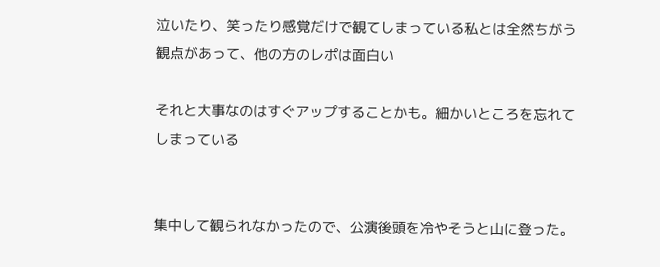泣いたり、笑ったり感覚だけで観てしまっている私とは全然ちがう観点があって、他の方のレポは面白い

それと大事なのはすぐアップすることかも。細かいところを忘れてしまっている


集中して観られなかったので、公演後頭を冷やそうと山に登った。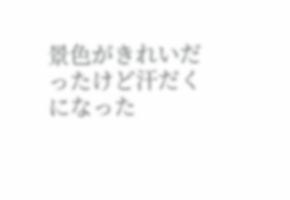景色がきれいだったけど汗だくになった